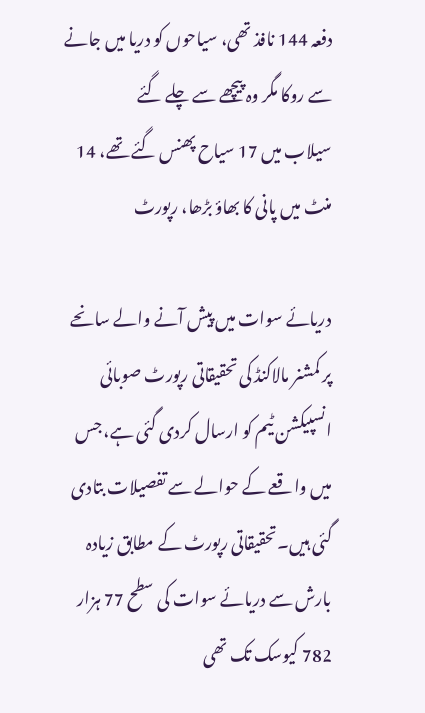دفعہ 144 نافذ تھی، سیاحوں کو دریا میں جانے سے روکا مگر وہ پیچھے سے چلے گئے
سیلاب میں 17 سیاح پھنس گئے تھے، 14 منٹ میں پانی کا بھاؤ بڑھا، رپورٹ

دریائے سوات میں پیش آنے والے سانحے پر کمشنر مالاکنڈ کی تحقیقاتی رپورٹ صوبائی انسپیکشن ٹیم کو ارسال کردی گئی ہے، جس میں واقعے کے حوالے سے تفصیلات بتادی گئی ہیں۔تحقیقاتی رپورٹ کے مطابق زیادہ بارش سے دریائے سوات کی سطح 77 ہزار 782 کیوسک تک تھی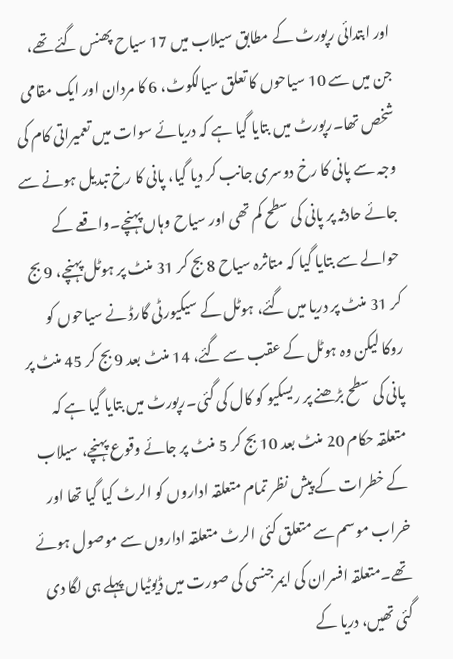اور ابتدائی رپورٹ کے مطابق سیلاب میں 17 سیاح پھنس گئے تھے، جن میں سے 10 سیاحوں کا تعلق سیالکوٹ، 6 کا مردان اور ایک مقامی شخص تھا۔رپورٹ میں بتایا گیا ہے کہ دریائے سوات میں تعمیراتی کام کی وجہ سے پانی کا رخ دوسری جانب کر دیا گیا، پانی کا رخ تبدیل ہونے سے جائے حادثہ پر پانی کی سطح کم تھی اور سیاح وہاں پہنچے۔واقعے کے حوالے سے بتایا گیا کہ متاثرہ سیاح 8 بج کر 31 منٹ پر ہوٹل پہنچے، 9 بج کر 31 منٹ پر دریا میں گئے، ہوٹل کے سیکیورٹی گارڈ نے سیاحوں کو روکا لیکن وہ ہوٹل کے عقب سے گئے، 14 منٹ بعد 9 بج کر 45 منٹ پر پانی کی سطح بڑھنے پر ریسکیو کو کال کی گئی۔رپورٹ میں بتایا گیا ہے کہ متعلقہ حکام 20 منٹ بعد 10 بج کر 5 منٹ پر جائے وقوع پہنچے، سیلاب کے خطرات کے پیش نظر تمام متعلقہ اداروں کو الرٹ کیا گیا تھا اور خراب موسم سے متعلق کئی الرٹ متعلقہ اداروں سے موصول ہوئے تھے۔متعلقہ افسران کی ایمرجنسی کی صورت میں ڈیوٹیاں پہلے ہی لگا دی گئی تھیں، دریا کے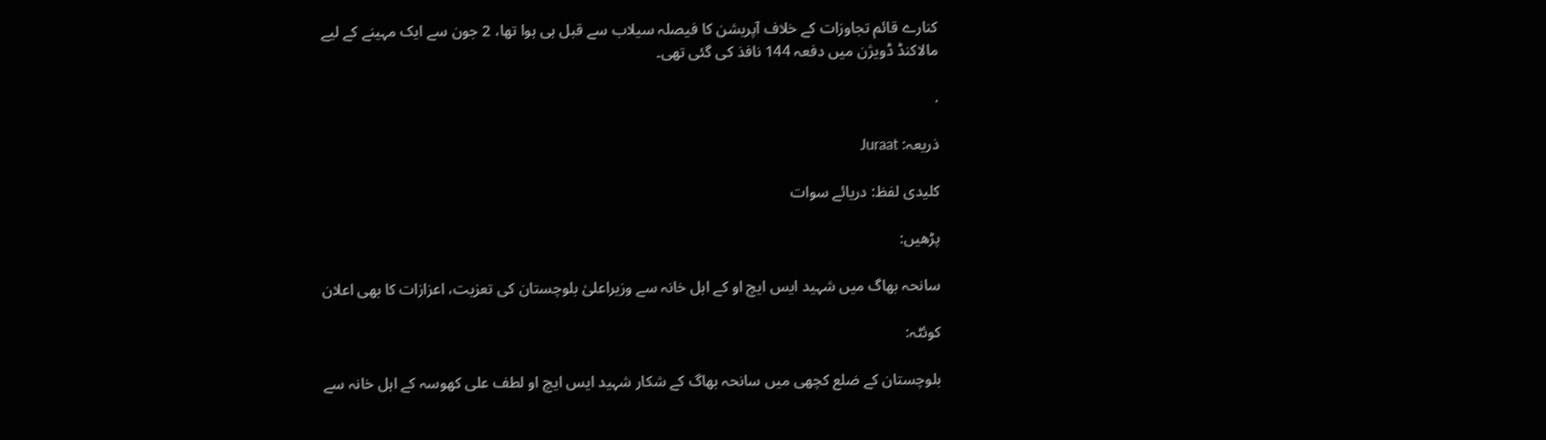کنارے قائم تجاوزات کے خلاف آپریشن کا فیصلہ سیلاب سے قبل ہی ہوا تھا، 2 جون سے ایک مہینے کے لیے مالاکنڈ ڈویژن میں دفعہ 144 نافذ کی گئی تھی۔

.

ذریعہ: Juraat

کلیدی لفظ: دریائے سوات

پڑھیں:

سانحہ بھاگ میں شہید ایس ایچ او کے اہل خانہ سے وزیراعلیٰ بلوچستان کی تعزیت، اعزازات کا بھی اعلان

کوئٹہ:

بلوچستان کے ضلع کچھی میں سانحہ بھاگ کے شکار شہید ایس ایچ او لطف علی کھوسہ کے اہل خانہ سے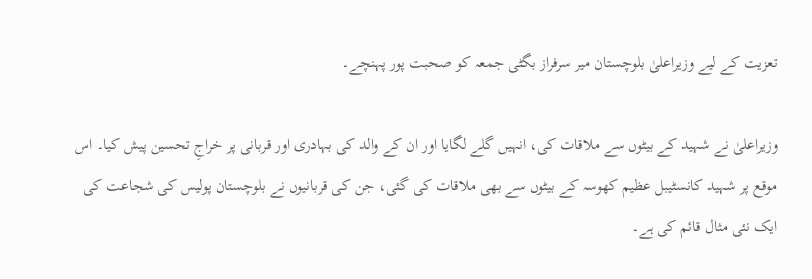تعزیت کے لیے وزیراعلیٰ بلوچستان میر سرفراز بگٹی جمعہ کو صحبت پور پہنچے۔

وزیراعلیٰ نے شہید کے بیٹوں سے ملاقات کی، انہیں گلے لگایا اور ان کے والد کی بہادری اور قربانی پر خراجِ تحسین پیش کیا۔ اس موقع پر شہید کانسٹیبل عظیم کھوسہ کے بیٹوں سے بھی ملاقات کی گئی، جن کی قربانیوں نے بلوچستان پولیس کی شجاعت کی ایک نئی مثال قائم کی ہے۔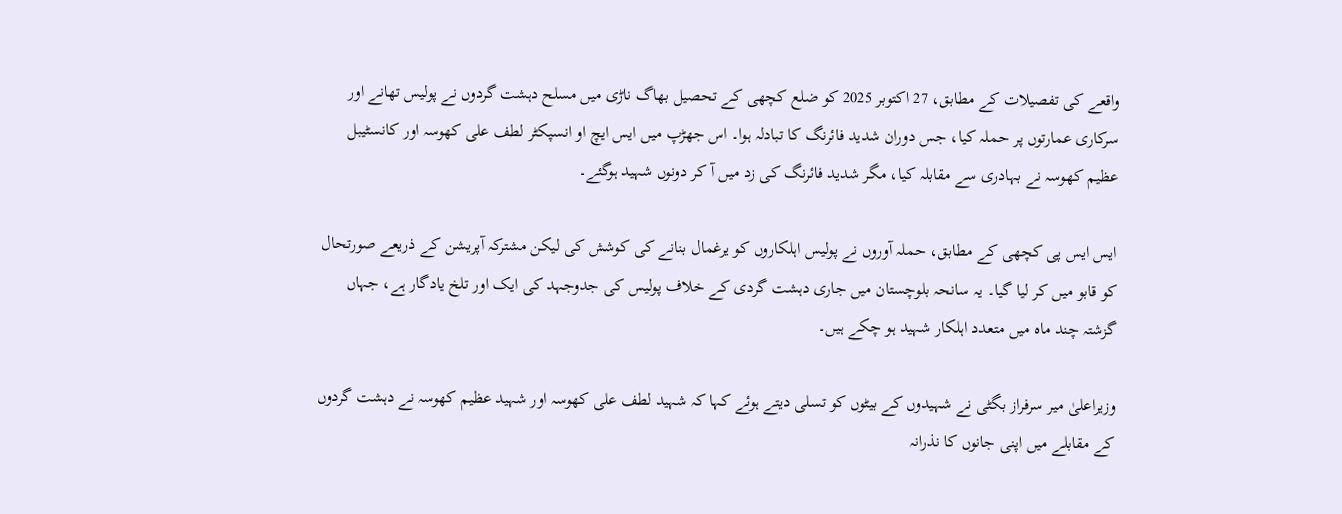واقعے کی تفصیلات کے مطابق، 27 اکتوبر 2025 کو ضلع کچھی کے تحصیل بھاگ ناڑی میں مسلح دہشت گردوں نے پولیس تھانے اور سرکاری عمارتوں پر حملہ کیا، جس دوران شدید فائرنگ کا تبادلہ ہوا۔ اس جھڑپ میں ایس ایچ او انسپکٹر لطف علی کھوسہ اور کانسٹیبل عظیم کھوسہ نے بہادری سے مقابلہ کیا، مگر شدید فائرنگ کی زد میں آ کر دونوں شہید ہوگئے۔

ایس ایس پی کچھی کے مطابق، حملہ آوروں نے پولیس اہلکاروں کو یرغمال بنانے کی کوشش کی لیکن مشترکہ آپریشن کے ذریعے صورتحال کو قابو میں کر لیا گیا۔ یہ سانحہ بلوچستان میں جاری دہشت گردی کے خلاف پولیس کی جدوجہد کی ایک اور تلخ یادگار ہے، جہاں گزشتہ چند ماہ میں متعدد اہلکار شہید ہو چکے ہیں۔

وزیراعلیٰ میر سرفراز بگٹی نے شہیدوں کے بیٹوں کو تسلی دیتے ہوئے کہا کہ شہید لطف علی کھوسہ اور شہید عظیم کھوسہ نے دہشت گردوں کے مقابلے میں اپنی جانوں کا نذرانہ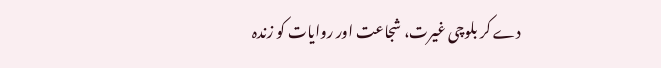دے کر بلوچی غیرت، شجاعت اور روایات کو زندہ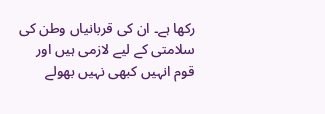رکھا ہے۔ ان کی قربانیاں وطن کی سلامتی کے لیے لازمی ہیں اور قوم انہیں کبھی نہیں بھولے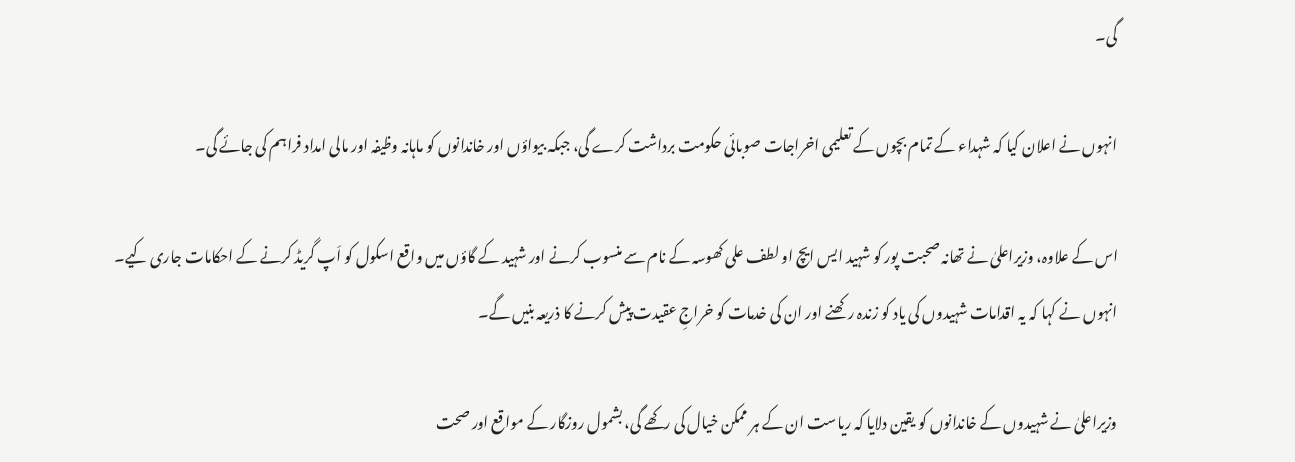گی۔

انہوں نے اعلان کیا کہ شہداء کے تمام بچوں کے تعلیمی اخراجات صوبائی حکومت برداشت کرے گی، جبکہ بیواؤں اور خاندانوں کو ماہانہ وظیفہ اور مالی امداد فراہم کی جائے گی۔

اس کے علاوہ، وزیراعلیٰ نے تھانہ صحبت پور کو شہید ایس ایچ او لطف علی کھوسہ کے نام سے منسوب کرنے اور شہید کے گاؤں میں واقع اسکول کو اَپ گریڈ کرنے کے احکامات جاری کیے۔ انہوں نے کہا کہ یہ اقدامات شہیدوں کی یاد کو زندہ رکھنے اور ان کی خدمات کو خراجِ عقیدت پیش کرنے کا ذریعہ بنیں گے۔

وزیراعلیٰ نے شہیدوں کے خاندانوں کو یقین دلایا کہ ریاست ان کے ہر ممکن خیال کی رکھے گی، بشمول روزگار کے مواقع اور صحت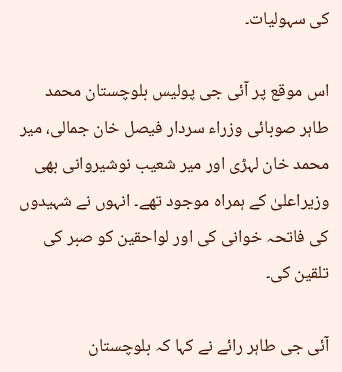کی سہولیات۔

اس موقع پر آئی جی پولیس بلوچستان محمد طاہر صوبائی وزراء سردار فیصل خان جمالی، میر محمد خان لہڑی اور میر شعیب نوشیروانی بھی وزیراعلیٰ کے ہمراہ موجود تھے۔ انہوں نے شہیدوں کی فاتحہ خوانی کی اور لواحقین کو صبر کی تلقین کی۔

آئی جی طاہر رائے نے کہا کہ بلوچستان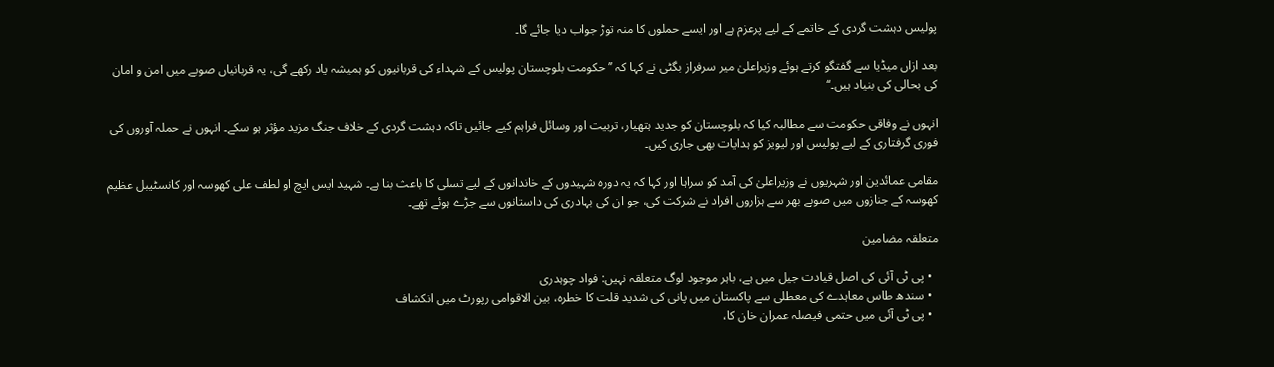پولیس دہشت گردی کے خاتمے کے لیے پرعزم ہے اور ایسے حملوں کا منہ توڑ جواب دیا جائے گا۔

بعد ازاں میڈیا سے گفتگو کرتے ہوئے وزیراعلیٰ میر سرفراز بگٹی نے کہا کہ ’’حکومت بلوچستان پولیس کے شہداء کی قربانیوں کو ہمیشہ یاد رکھے گی، یہ قربانیاں صوبے میں امن و امان کی بحالی کی بنیاد ہیں۔‘‘

انہوں نے وفاقی حکومت سے مطالبہ کیا کہ بلوچستان کو جدید ہتھیار، تربیت اور وسائل فراہم کیے جائیں تاکہ دہشت گردی کے خلاف جنگ مزید مؤثر ہو سکے۔ انہوں نے حملہ آوروں کی فوری گرفتاری کے لیے پولیس اور لیویز کو ہدایات بھی جاری کیں۔

مقامی عمائدین اور شہریوں نے وزیراعلیٰ کی آمد کو سراہا اور کہا کہ یہ دورہ شہیدوں کے خاندانوں کے لیے تسلی کا باعث بنا ہے۔ شہید ایس ایچ او لطف علی کھوسہ اور کانسٹیبل عظیم کھوسہ کے جنازوں میں صوبے بھر سے ہزاروں افراد نے شرکت کی، جو ان کی بہادری کی داستانوں سے جڑے ہوئے تھے۔

متعلقہ مضامین

  • پی ٹی آئی کی اصل قیادت جیل میں ہے، باہر موجود لوگ متعلقہ نہیں: فواد چوہدری
  • سندھ طاس معاہدے کی معطلی سے پاکستان میں پانی کی شدید قلت کا خطرہ، بین الاقوامی رپورٹ میں انکشاف
  • پی ٹی آئی میں حتمی فیصلہ عمران خان کا،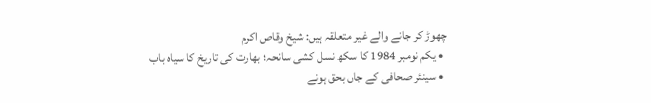چھوڑ کر جانے والے غیر متعلقہ ہیں: شیخ وقاص اکرم
  • یکم نومبر 1984 کا سکھ نسل کشی سانحہ؛ بھارت کی تاریخ کا سیاہ باب
  • سینئر صحافی کے جاں بحق ہونے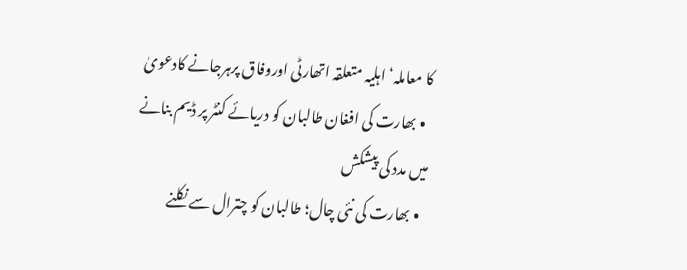کا معاملہ‘اہلیہ متعلقہ اتھارٹی اوروفاق پرہرجانے کادعویٰ
  • بھارت کی افغان طالبان کو دریائے کنٹر پر ڈیم بنانے میں مدد کی پیشکش
  • بھارت کی نئی چال؛ طالبان کو چترال سے نکلنے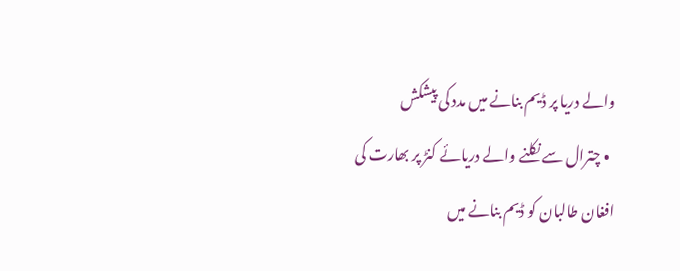والے دریا پر ڈیم بنانے میں مدد کی پیشکش
  • چترال سے نکلنے والے دریائے کنڑ پر بھارت کی افغان طالبان کو ڈیم بنانے میں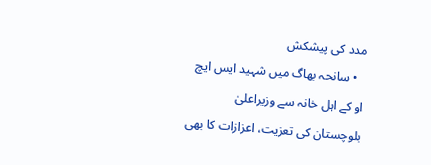مدد کی پیشکش
  • سانحہ بھاگ میں شہید ایس ایچ او کے اہل خانہ سے وزیراعلیٰ بلوچستان کی تعزیت، اعزازات کا بھی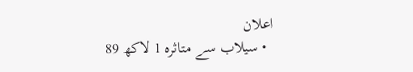اعلان
  • سیلاب سے متاثرہ 1 لاکھ 89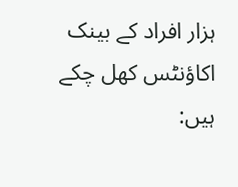ہزار افراد کے بینک اکاؤنٹس کھل چکے ہیں: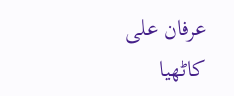عرفان علی کاٹھیا